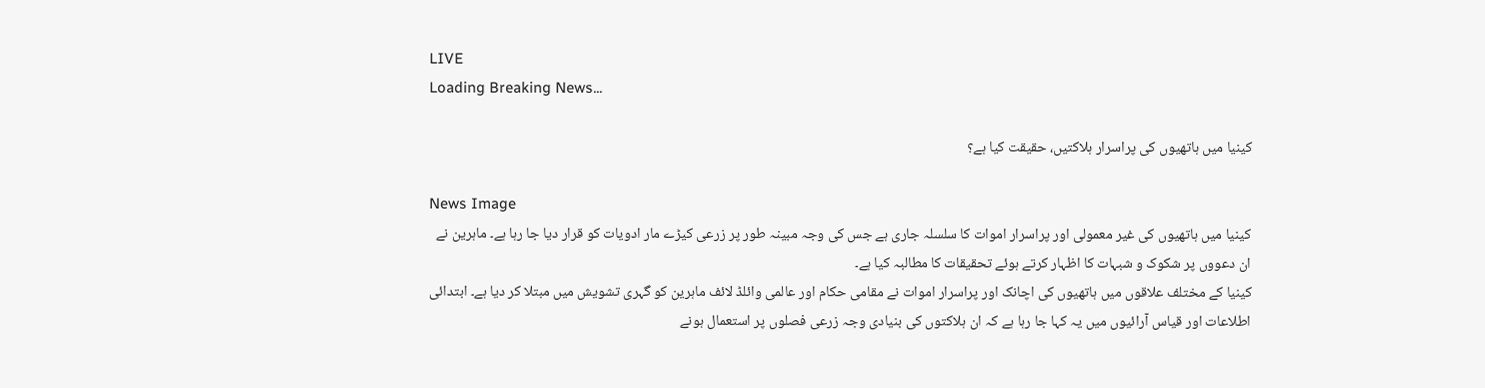LIVE
Loading Breaking News...

کینیا میں ہاتھیوں کی پراسرار ہلاکتیں، حقیقت کیا ہے؟

News Image
کینیا میں ہاتھیوں کی غیر معمولی اور پراسرار اموات کا سلسلہ جاری ہے جس کی وجہ مبینہ طور پر زرعی کیڑے مار ادویات کو قرار دیا جا رہا ہے۔ ماہرین نے ان دعووں پر شکوک و شبہات کا اظہار کرتے ہوئے تحقیقات کا مطالبہ کیا ہے۔
کینیا کے مختلف علاقوں میں ہاتھیوں کی اچانک اور پراسرار اموات نے مقامی حکام اور عالمی وائلڈ لائف ماہرین کو گہری تشویش میں مبتلا کر دیا ہے۔ ابتدائی اطلاعات اور قیاس آرائیوں میں یہ کہا جا رہا ہے کہ ان ہلاکتوں کی بنیادی وجہ زرعی فصلوں پر استعمال ہونے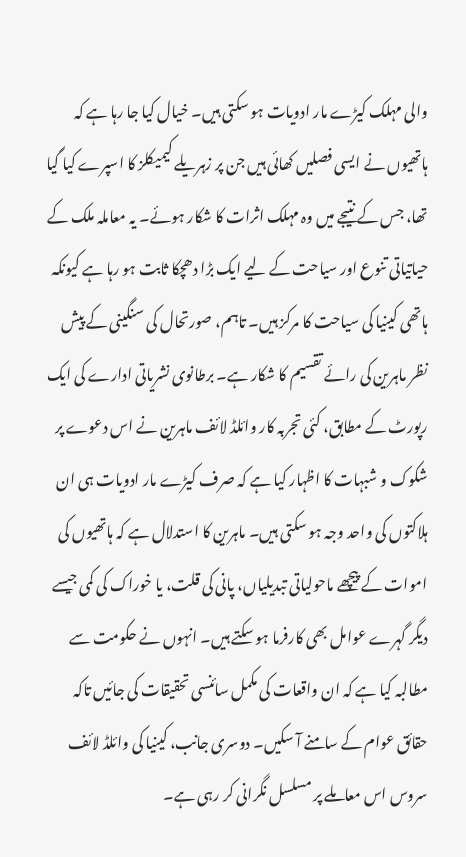والی مہلک کیڑے مار ادویات ہو سکتی ہیں۔ خیال کیا جا رہا ہے کہ ہاتھیوں نے ایسی فصلیں کھائی ہیں جن پر زہریلے کیمیکلز کا اسپرے کیا گیا تھا، جس کے نتیجے میں وہ مہلک اثرات کا شکار ہوئے۔ یہ معاملہ ملک کے حیاتیاتی تنوع اور سیاحت کے لیے ایک بڑا دھچکا ثابت ہو رہا ہے کیونکہ ہاتھی کینیا کی سیاحت کا مرکز ہیں۔ تاہم، صورتحال کی سنگینی کے پیش نظر ماہرین کی رائے تقسیم کا شکار ہے۔ برطانوی نشریاتی ادارے کی ایک رپورٹ کے مطابق، کئی تجربہ کار وائلڈ لائف ماہرین نے اس دعوے پر شکوک و شبہات کا اظہار کیا ہے کہ صرف کیڑے مار ادویات ہی ان ہلاکتوں کی واحد وجہ ہو سکتی ہیں۔ ماہرین کا استدلال ہے کہ ہاتھیوں کی اموات کے پیچھے ماحولیاتی تبدیلیاں، پانی کی قلت، یا خوراک کی کمی جیسے دیگر گہرے عوامل بھی کارفرما ہو سکتے ہیں۔ انہوں نے حکومت سے مطالبہ کیا ہے کہ ان واقعات کی مکمل سائنسی تحقیقات کی جائیں تاکہ حقائق عوام کے سامنے آ سکیں۔ دوسری جانب، کینیا کی وائلڈ لائف سروس اس معاملے پر مسلسل نگرانی کر رہی ہے۔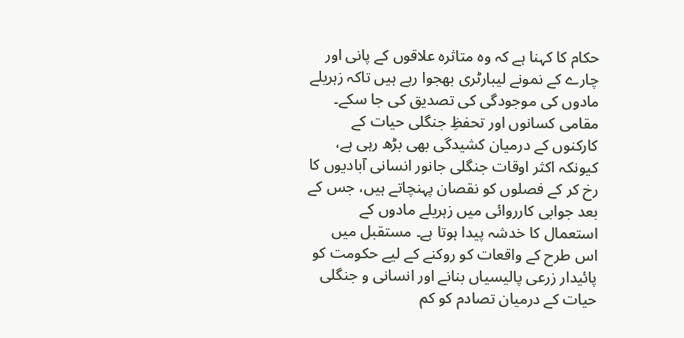حکام کا کہنا ہے کہ وہ متاثرہ علاقوں کے پانی اور چارے کے نمونے لیبارٹری بھجوا رہے ہیں تاکہ زہریلے مادوں کی موجودگی کی تصدیق کی جا سکے۔ مقامی کسانوں اور تحفظِ جنگلی حیات کے کارکنوں کے درمیان کشیدگی بھی بڑھ رہی ہے، کیونکہ اکثر اوقات جنگلی جانور انسانی آبادیوں کا رخ کر کے فصلوں کو نقصان پہنچاتے ہیں، جس کے بعد جوابی کارروائی میں زہریلے مادوں کے استعمال کا خدشہ پیدا ہوتا ہے۔ مستقبل میں اس طرح کے واقعات کو روکنے کے لیے حکومت کو پائیدار زرعی پالیسیاں بنانے اور انسانی و جنگلی حیات کے درمیان تصادم کو کم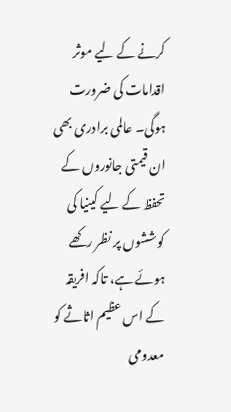کرنے کے لیے موثر اقدامات کی ضرورت ہوگی۔ عالمی برادری بھی ان قیمتی جانوروں کے تحفظ کے لیے کینیا کی کوششوں پر نظر رکھے ہوئے ہے، تاکہ افریقہ کے اس عظیم اثاثے کو معدومی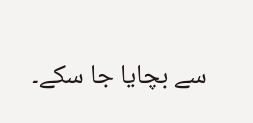سے بچایا جا سکے۔